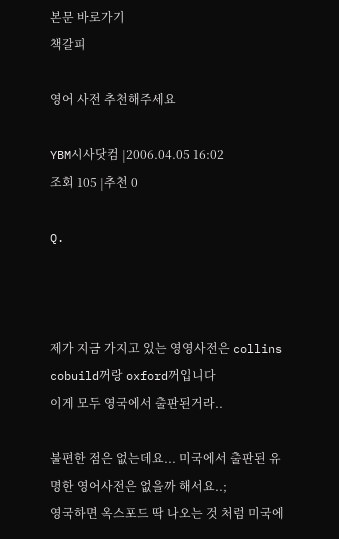본문 바로가기
책갈피

영어 사전 추천해주세요

YBM시사닷컴 |2006.04.05 16:02
조회 105 |추천 0

Q.



제가 지금 가지고 있는 영영사전은 collins cobuild꺼랑 oxford꺼입니다
이게 모두 영국에서 출판된거라..

불편한 점은 없는데요... 미국에서 출판된 유명한 영어사전은 없을까 해서요..;
영국하면 옥스포드 딱 나오는 것 처럼 미국에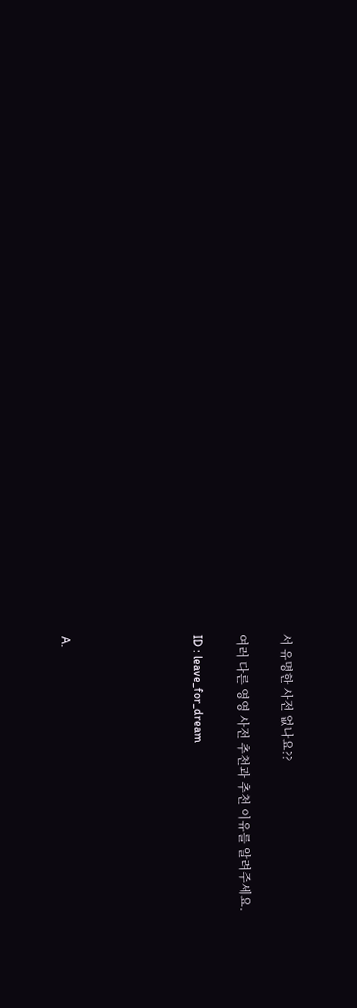서 유명한 사전 없나요??

여러 다른 영영 사전 추천과 추천 이유를 알려주세요.

ID : leave_for_dream





A.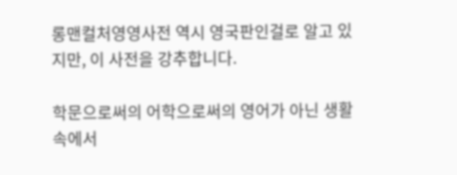롱맨컬처영영사전 역시 영국판인걸로 알고 있지만, 이 사전을 강추합니다.

학문으로써의 어학으로써의 영어가 아닌 생활속에서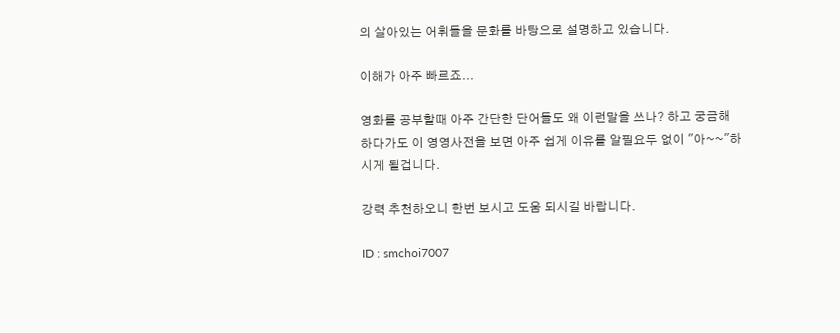의 살아있는 어휘들을 문화를 바탕으로 설명하고 있습니다.

이해가 아주 빠르죠...

영화를 공부할때 아주 간단한 단어들도 왜 이런말을 쓰나? 하고 궁금해 하다가도 이 영영사전을 보면 아주 쉽게 이유를 알필요두 없이 "아~~"하시게 될겁니다.

강력 추천하오니 한번 보시고 도움 되시길 바랍니다.

ID : smchoi7007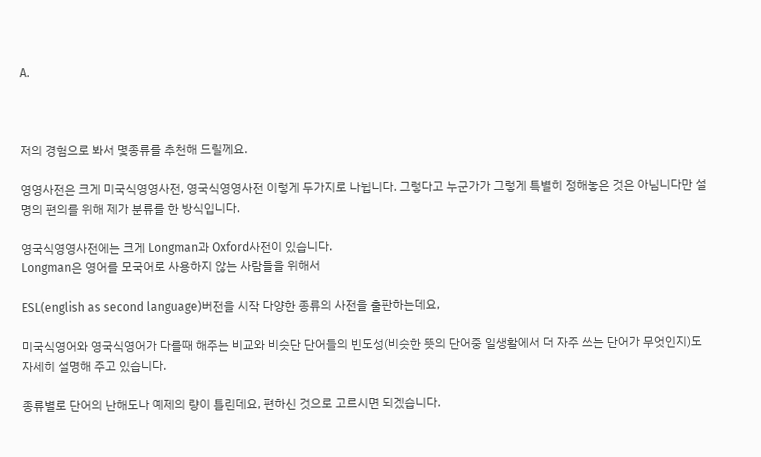A.



저의 경험으로 봐서 몇종류를 추천해 드릴께요.

영영사전은 크게 미국식영영사전, 영국식영영사전 이렇게 두가지로 나뉩니다. 그렇다고 누군가가 그렇게 특별히 정해놓은 것은 아님니다만 설명의 편의를 위해 제가 분류를 한 방식입니다.

영국식영영사전에는 크게 Longman과 Oxford사전이 있습니다.
Longman은 영어를 모국어로 사용하지 않는 사람들을 위해서

ESL(english as second language)버전을 시작 다양한 종류의 사전을 출판하는데요,

미국식영어와 영국식영어가 다를때 해주는 비교와 비슷단 단어들의 빈도성(비슷한 뜻의 단어중 일생활에서 더 자주 쓰는 단어가 무엇인지)도 자세히 설명해 주고 있습니다.

종류별로 단어의 난해도나 예제의 량이 틀린데요, 편하신 것으로 고르시면 되겠습니다.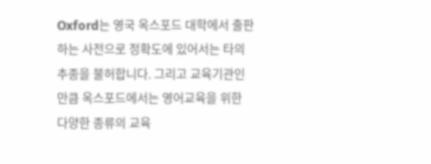Oxford는 영국 옥스포드 대학에서 출판하는 사전으로 정확도에 있어서는 타의 추종을 불허합니다. 그리고 교육기관인 만큼 옥스포드에서는 영어교육을 위한 다양한 종류의 교육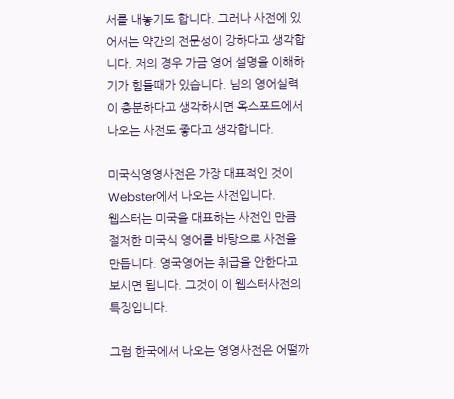서를 내놓기도 합니다. 그러나 사전에 있어서는 약간의 전문성이 강하다고 생각합니다. 저의 경우 가금 영어 설명을 이해하기가 힘들때가 있습니다. 님의 영어실력이 충분하다고 생각하시면 옥스포드에서 나오는 사전도 좋다고 생각합니다.

미국식영영사전은 가장 대표적인 것이 Webster에서 나오는 사전입니다.
웹스터는 미국을 대표하는 사전인 만큼 절저한 미국식 영어를 바탕으로 사전을 만듭니다. 영국영어는 취급을 안한다고 보시면 됩니다. 그것이 이 웹스터사전의 특징입니다.

그럼 한국에서 나오는 영영사전은 어떨까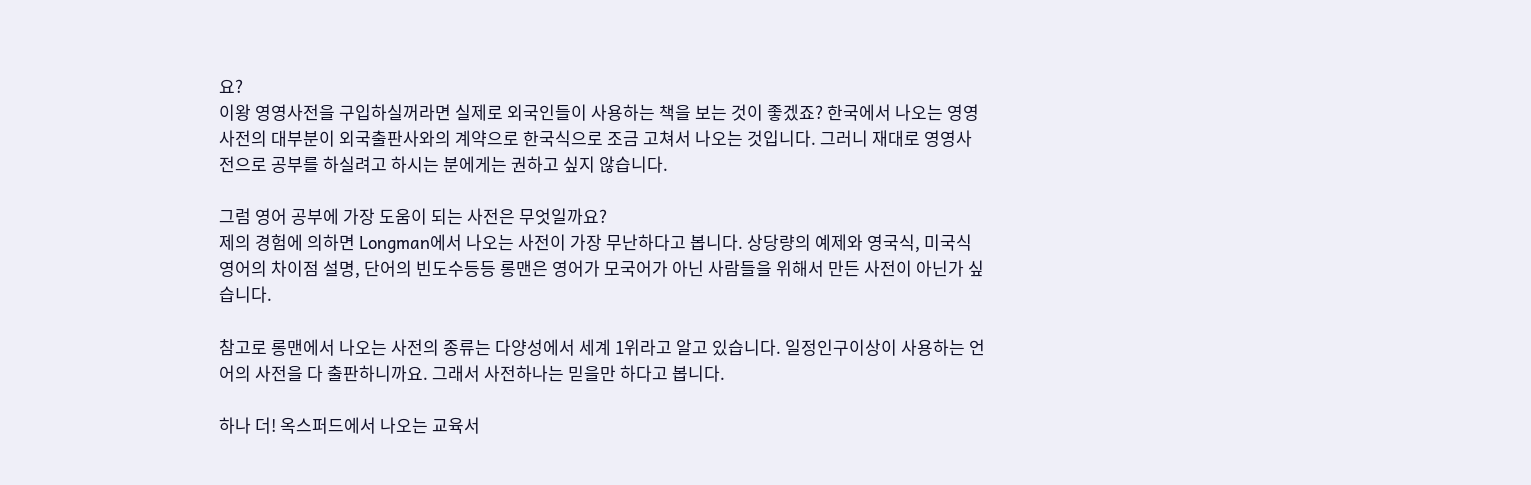요?
이왕 영영사전을 구입하실꺼라면 실제로 외국인들이 사용하는 책을 보는 것이 좋겠죠? 한국에서 나오는 영영사전의 대부분이 외국출판사와의 계약으로 한국식으로 조금 고쳐서 나오는 것입니다. 그러니 재대로 영영사전으로 공부를 하실려고 하시는 분에게는 권하고 싶지 않습니다.

그럼 영어 공부에 가장 도움이 되는 사전은 무엇일까요?
제의 경험에 의하면 Longman에서 나오는 사전이 가장 무난하다고 봅니다. 상당량의 예제와 영국식, 미국식영어의 차이점 설명, 단어의 빈도수등등 롱맨은 영어가 모국어가 아닌 사람들을 위해서 만든 사전이 아닌가 싶습니다.

참고로 롱맨에서 나오는 사전의 종류는 다양성에서 세계 1위라고 알고 있습니다. 일정인구이상이 사용하는 언어의 사전을 다 출판하니까요. 그래서 사전하나는 믿을만 하다고 봅니다.

하나 더! 옥스퍼드에서 나오는 교육서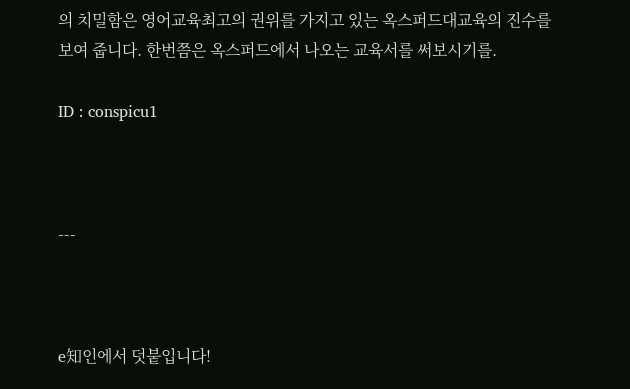의 치밀함은 영어교육최고의 권위를 가지고 있는 옥스퍼드대교육의 진수를 보여 줍니다. 한번쯤은 옥스퍼드에서 나오는 교육서를 써보시기를.

ID : conspicu1



---



e知인에서 덧붙입니다!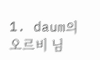1. daum의 오르비 님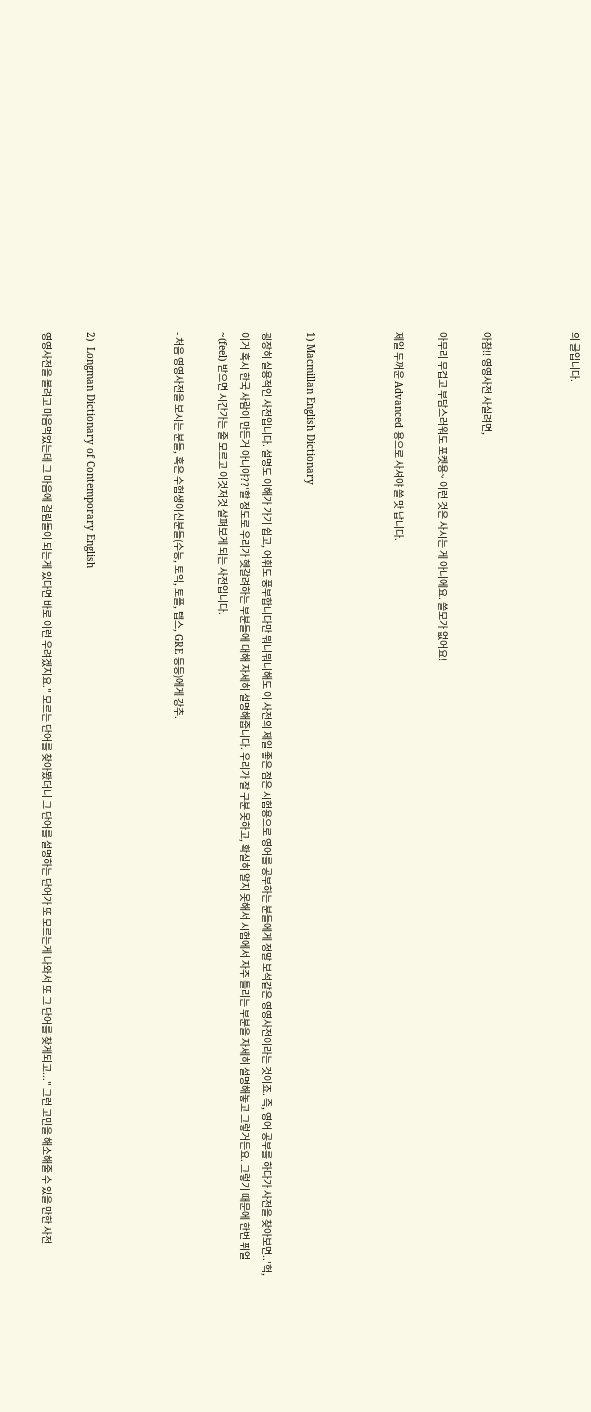의 글입니다.



아참!! 영영사전 사실려면,

아무리 무겁고 부담스러워도 포켓용~ 이런 것은 사시는 게 아니에요. 쓸모가 없어요!

제일 두꺼운 Advanced 용으로 사셔야 쓸 맛 납니다.



1) Macmillan English Dictionary

굉장히 실용적인 사전입니다. 설명도 이해가 가기 쉽고, 어휘도 풍부합니다만 뭐니뭐니해도 이 사전의 제일 좋은 점은 시험용으로 영어를 공부하는 분들에게 정말 보석같은 영영사전이라는 것이죠. 즉, 영어 공부를 하다가 사전을 찾아보면..'헉, 이거 혹시 한국 사람이 만든거 아니야??'할 정도로 우리가 헷갈려하는 부분들에 대해 자세히 설명해줍니다. 우리가 잘 구분 못하고, 확실히 알지 못해서 시험에서 자주 틀리는 부분을 자세히 설명해놓고 그렇거든요. 그렇기 때문에 한번 퓌얼~(feel) 받으면 시간가는 줄 모르고 이것저것 살펴보게 되는 사전입니다.

- 처음 영영사전을 보시는 분들, 혹은 수험생이신분들(수능, 토익, 토플, 텝스, GRE 등등)에게 강추.



2)  Longman Dictionary of Contemporary English

영영사전을 볼려고 마음먹었는데 그 마음에 걸림돌이 되는게 있다면 바로 이런 우려겠지요." 모르는 단어를 찾아봤더니 그 단어를 설명하는 단어가 또 모르는게 나와서 또 그 단어를 찾게되고..." 그런 고민을 해소해줄 수 있을 만한 사전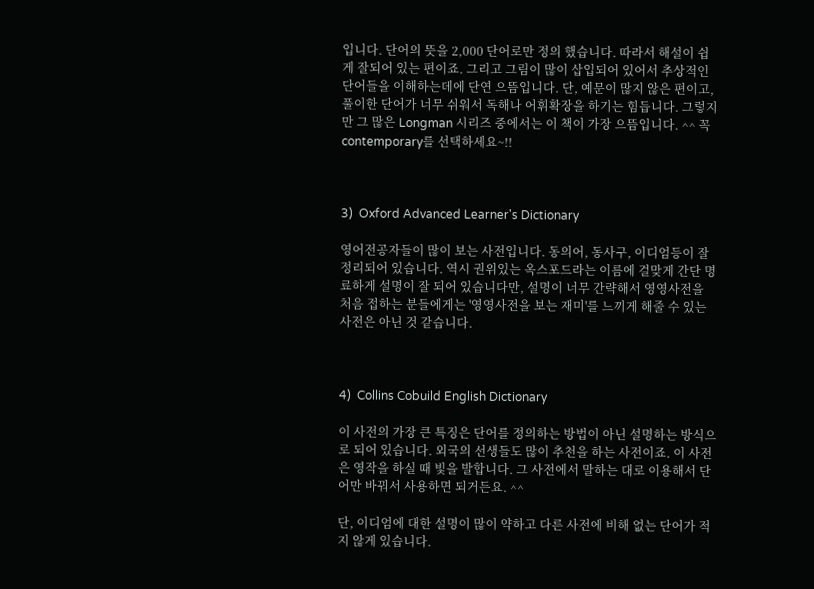입니다. 단어의 뜻을 2,000 단어로만 정의 했습니다. 따라서 해설이 쉽게 잘되어 있는 편이죠. 그리고 그림이 많이 삽입되어 있어서 추상적인 단어들을 이해하는데에 단연 으뜸입니다. 단, 예문이 많지 않은 편이고, 풀이한 단어가 너무 쉬워서 독해나 어휘확장을 하기는 힘듭니다. 그렇지만 그 많은 Longman 시리즈 중에서는 이 책이 가장 으뜸입니다. ^^ 꼭 contemporary를 선택하세요~!!



3)  Oxford Advanced Learner's Dictionary

영어전공자들이 많이 보는 사전입니다. 동의어, 동사구, 이디엄등이 잘 정리되어 있습니다. 역시 권위있는 옥스포드라는 이름에 걸맞게 간단 명료하게 설명이 잘 되어 있습니다만, 설명이 너무 간략해서 영영사전을 처음 접하는 분들에게는 '영영사전을 보는 재미'를 느끼게 해줄 수 있는 사전은 아닌 것 같습니다.



4)  Collins Cobuild English Dictionary

이 사전의 가장 큰 특징은 단어를 정의하는 방법이 아닌 설명하는 방식으로 되어 있습니다. 외국의 선생들도 많이 추천을 하는 사전이죠. 이 사전은 영작을 하실 때 빛을 발합니다. 그 사전에서 말하는 대로 이용해서 단어만 바꿔서 사용하면 되거든요. ^^

단, 이디엄에 대한 설명이 많이 약하고 다른 사전에 비해 없는 단어가 적지 않게 있습니다.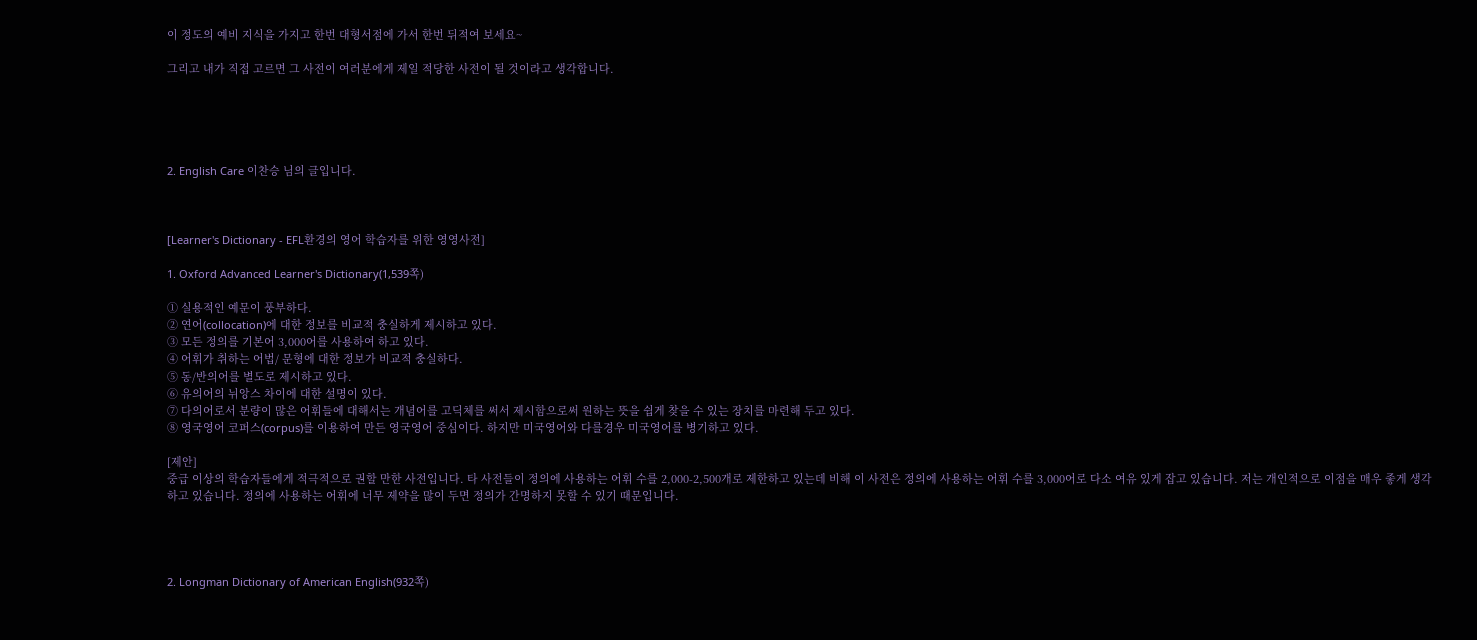이 정도의 예비 지식을 가지고 한번 대형서점에 가서 한번 뒤적여 보세요~

그리고 내가 직접 고르면 그 사전이 여러분에게 제일 적당한 사전이 될 것이라고 생각합니다.





2. English Care 이찬승 님의 글입니다.



[Learner's Dictionary - EFL환경의 영어 학습자를 위한 영영사전]

1. Oxford Advanced Learner's Dictionary(1,539쪽)

① 실용적인 예문이 풍부하다.
② 연어(collocation)에 대한 정보를 비교적 충실하게 제시하고 있다.
③ 모든 정의를 기본어 3,000어를 사용하여 하고 있다.
④ 어휘가 취하는 어법/ 문형에 대한 정보가 비교적 충실하다.
⑤ 동/반의어를 별도로 제시하고 있다.
⑥ 유의어의 뉘앙스 차이에 대한 설명이 있다.
⑦ 다의어로서 분량이 많은 어휘들에 대해서는 개념어를 고딕체를 써서 제시함으로써 원하는 뜻을 쉽게 찾을 수 있는 장치를 마련해 두고 있다.
⑧ 영국영어 코퍼스(corpus)를 이용하여 만든 영국영어 중심이다. 하지만 미국영어와 다를경우 미국영어를 병기하고 있다.

[제안]
중급 이상의 학습자들에게 적극적으로 권할 만한 사전입니다. 타 사전들이 정의에 사용하는 어휘 수를 2,000-2,500개로 제한하고 있는데 비해 이 사전은 정의에 사용하는 어휘 수를 3,000어로 다소 여유 있게 잡고 있습니다. 저는 개인적으로 이점을 매우 좋게 생각하고 있습니다. 정의에 사용하는 어휘에 너무 제약을 많이 두면 정의가 간명하지 못할 수 있기 때문입니다.




2. Longman Dictionary of American English(932쪽)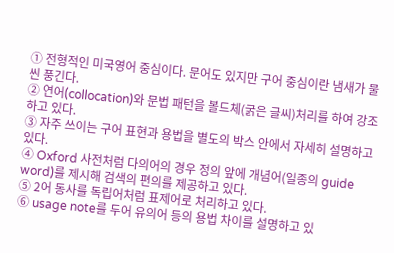① 전형적인 미국영어 중심이다. 문어도 있지만 구어 중심이란 냄새가 물씬 풍긴다.
② 연어(collocation)와 문법 패턴을 볼드체(굵은 글씨)처리를 하여 강조하고 있다.
③ 자주 쓰이는 구어 표현과 용법을 별도의 박스 안에서 자세히 설명하고 있다.
④ Oxford 사전처럼 다의어의 경우 정의 앞에 개념어(일종의 guide word)를 제시해 검색의 편의를 제공하고 있다.
⑤ 2어 동사를 독립어처럼 표제어로 처리하고 있다.
⑥ usage note를 두어 유의어 등의 용법 차이를 설명하고 있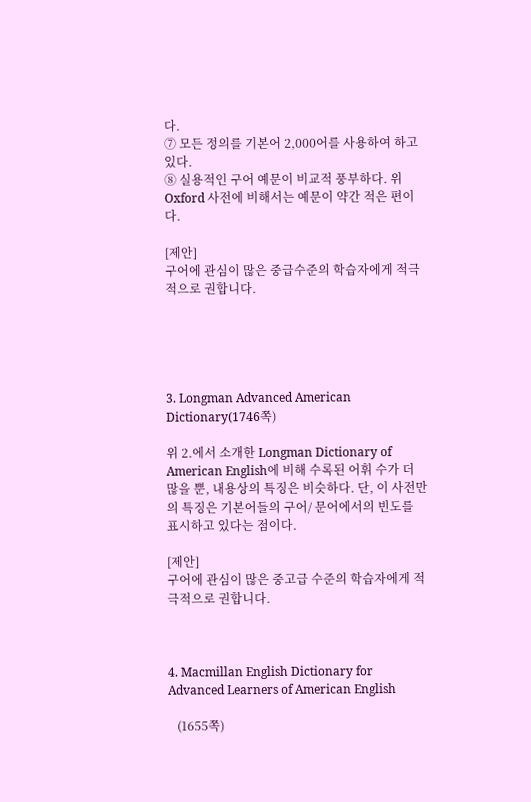다.
⑦ 모든 정의를 기본어 2,000어를 사용하여 하고 있다.
⑧ 실용적인 구어 예문이 비교적 풍부하다. 위 Oxford 사전에 비해서는 예문이 약간 적은 편이다.

[제안]
구어에 관심이 많은 중급수준의 학습자에게 적극적으로 권합니다.





3. Longman Advanced American Dictionary(1746쪽)

위 2.에서 소개한 Longman Dictionary of American English에 비해 수록된 어휘 수가 더 많을 뿐, 내용상의 특징은 비슷하다. 단, 이 사전만의 특징은 기본어들의 구어/ 문어에서의 빈도를
표시하고 있다는 점이다.

[제안]
구어에 관심이 많은 중고급 수준의 학습자에게 적극적으로 권합니다.



4. Macmillan English Dictionary for Advanced Learners of American English

   (1655쪽)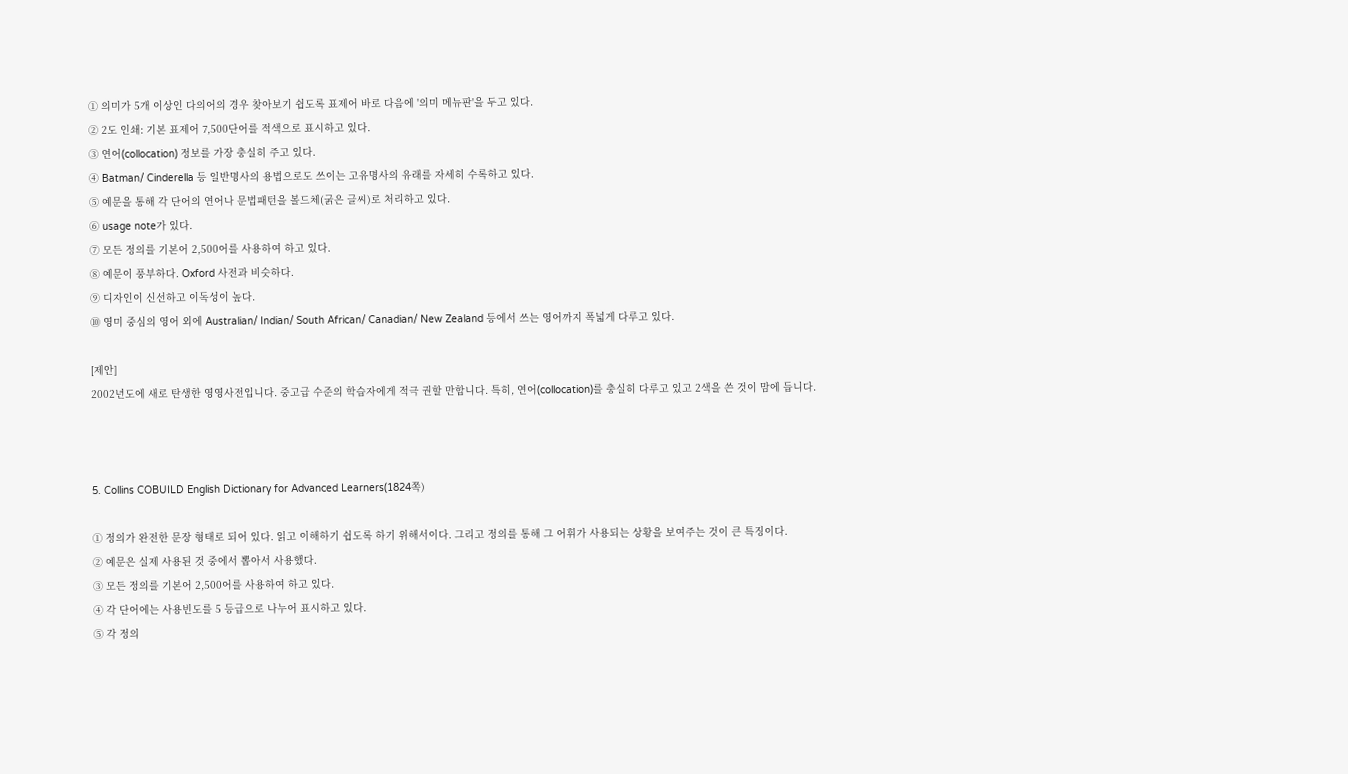① 의미가 5개 이상인 다의어의 경우 찾아보기 쉽도록 표제어 바로 다음에 '의미 메뉴판'을 두고 있다.
② 2도 인쇄: 기본 표제어 7,500단어를 적색으로 표시하고 있다.
③ 연어(collocation) 정보를 가장 충실히 주고 있다.
④ Batman/ Cinderella 등 일반명사의 용법으로도 쓰이는 고유명사의 유래를 자세히 수록하고 있다.
⑤ 예문을 통해 각 단어의 연어나 문법패턴을 볼드체(굵은 글씨)로 처리하고 있다.
⑥ usage note가 있다.
⑦ 모든 정의를 기본어 2,500어를 사용하여 하고 있다.
⑧ 예문이 풍부하다. Oxford 사전과 비슷하다.
⑨ 디자인이 신선하고 이독성이 높다.
⑩ 영미 중심의 영어 외에 Australian/ Indian/ South African/ Canadian/ New Zealand 등에서 쓰는 영어까지 폭넓게 다루고 있다.

[제안]
2002년도에 새로 탄생한 영영사전입니다. 중고급 수준의 학습자에게 적극 권할 만합니다. 특히, 연어(collocation)를 충실히 다루고 있고 2색을 쓴 것이 맘에 듭니다.



5. Collins COBUILD English Dictionary for Advanced Learners(1824쪽)

① 정의가 완전한 문장 형태로 되어 있다. 읽고 이해하기 쉽도록 하기 위해서이다. 그리고 정의를 통해 그 어휘가 사용되는 상황을 보여주는 것이 큰 특징이다.
② 예문은 실제 사용된 것 중에서 뽑아서 사용했다.
③ 모든 정의를 기본어 2,500어를 사용하여 하고 있다.
④ 각 단어에는 사용빈도를 5 등급으로 나누어 표시하고 있다.
⑤ 각 정의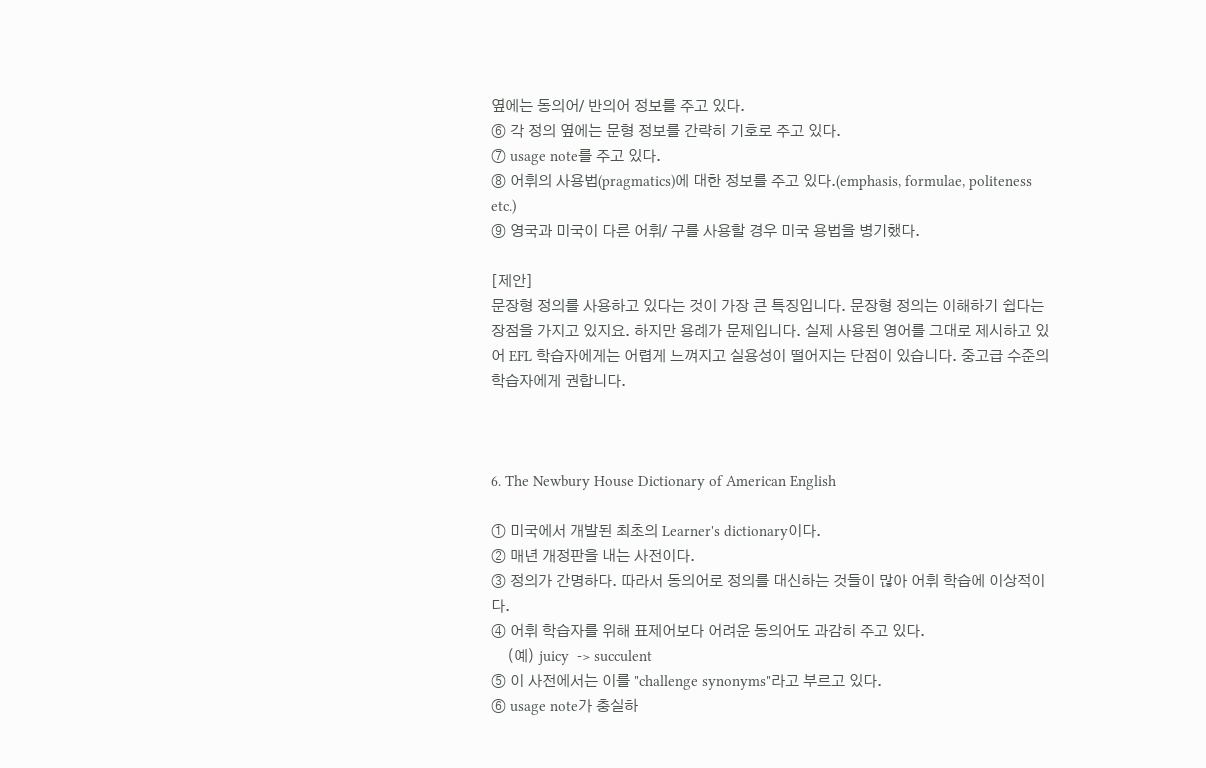옆에는 동의어/ 반의어 정보를 주고 있다.
⑥ 각 정의 옆에는 문형 정보를 간략히 기호로 주고 있다.
⑦ usage note를 주고 있다.
⑧ 어휘의 사용법(pragmatics)에 대한 정보를 주고 있다.(emphasis, formulae, politeness etc.)
⑨ 영국과 미국이 다른 어휘/ 구를 사용할 경우 미국 용법을 병기했다.

[제안]
문장형 정의를 사용하고 있다는 것이 가장 큰 특징입니다. 문장형 정의는 이해하기 쉽다는 장점을 가지고 있지요. 하지만 용례가 문제입니다. 실제 사용된 영어를 그대로 제시하고 있어 EFL 학습자에게는 어렵게 느껴지고 실용성이 떨어지는 단점이 있습니다. 중고급 수준의 학습자에게 권합니다.



6. The Newbury House Dictionary of American English

① 미국에서 개발된 최초의 Learner's dictionary이다.
② 매년 개정판을 내는 사전이다.
③ 정의가 간명하다. 따라서 동의어로 정의를 대신하는 것들이 많아 어휘 학습에 이상적이다.
④ 어휘 학습자를 위해 표제어보다 어려운 동의어도 과감히 주고 있다.
    (예) juicy  -> succulent
⑤ 이 사전에서는 이를 "challenge synonyms"라고 부르고 있다.
⑥ usage note가 충실하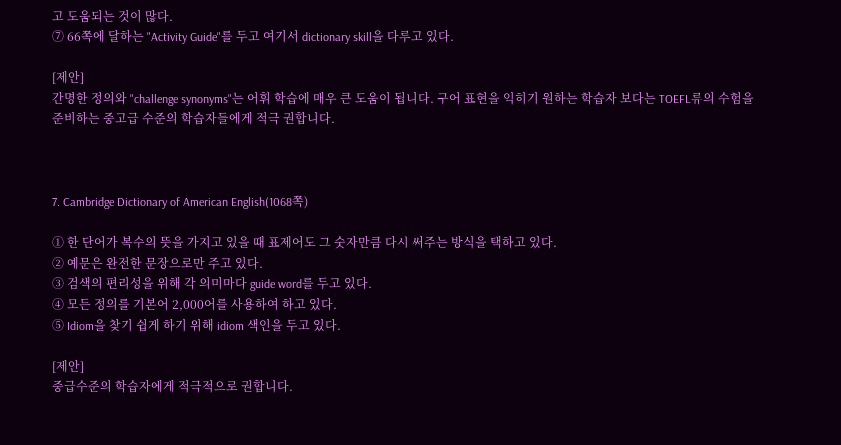고 도움되는 것이 많다.
⑦ 66쪽에 달하는 "Activity Guide"를 두고 여기서 dictionary skill을 다루고 있다.

[제안]
간명한 정의와 "challenge synonyms"는 어휘 학습에 매우 큰 도움이 됩니다. 구어 표현을 익히기 원하는 학습자 보다는 TOEFL류의 수험을 준비하는 중고급 수준의 학습자들에게 적극 권합니다.



7. Cambridge Dictionary of American English(1068쪽)

① 한 단어가 복수의 뜻을 가지고 있을 때 표제어도 그 숫자만큼 다시 써주는 방식을 택하고 있다.
② 예문은 완전한 문장으로만 주고 있다.
③ 검색의 편리성을 위해 각 의미마다 guide word를 두고 있다.
④ 모든 정의를 기본어 2,000어를 사용하여 하고 있다.
⑤ Idiom을 찾기 쉽게 하기 위해 idiom 색인을 두고 있다.

[제안]
중급수준의 학습자에게 적극적으로 권합니다.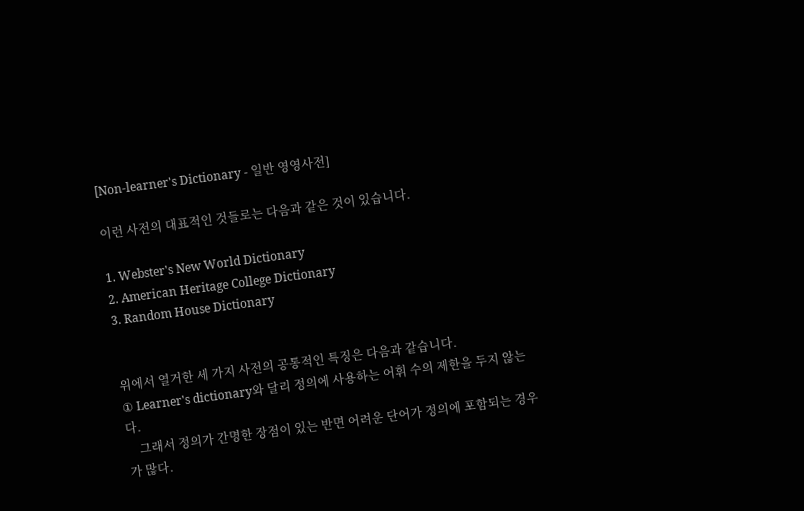[Non-learner's Dictionary - 일반 영영사전]

이런 사전의 대표적인 것들로는 다음과 같은 것이 있습니다.

1. Webster's New World Dictionary
2. American Heritage College Dictionary
3. Random House Dictionary


위에서 열거한 세 가지 사전의 공통적인 특징은 다음과 같습니다.
① Learner's dictionary와 달리 정의에 사용하는 어휘 수의 제한을 두지 않는다.
    그래서 정의가 간명한 장점이 있는 반면 어려운 단어가 정의에 포함되는 경우가 많다.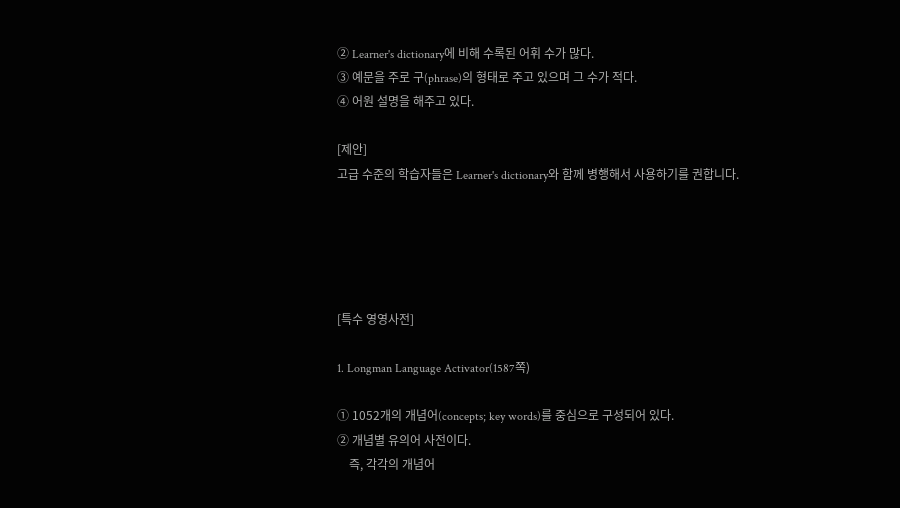② Learner's dictionary에 비해 수록된 어휘 수가 많다.
③ 예문을 주로 구(phrase)의 형태로 주고 있으며 그 수가 적다.
④ 어원 설명을 해주고 있다.

[제안]
고급 수준의 학습자들은 Learner's dictionary와 함께 병행해서 사용하기를 권합니다.





[특수 영영사전]

1. Longman Language Activator(1587쪽)

① 1052개의 개념어(concepts; key words)를 중심으로 구성되어 있다.
② 개념별 유의어 사전이다.
    즉, 각각의 개념어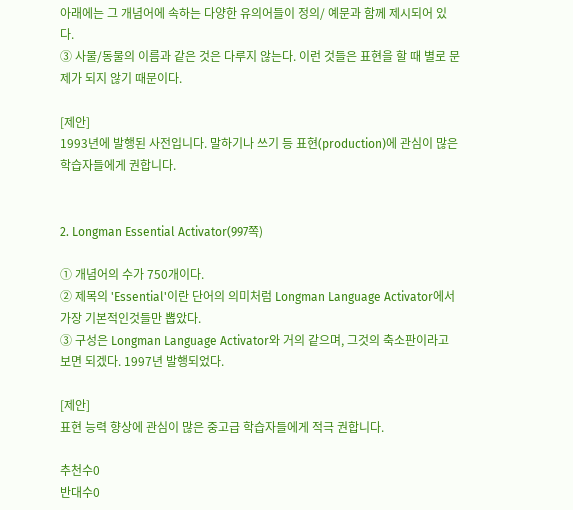아래에는 그 개념어에 속하는 다양한 유의어들이 정의/ 예문과 함께 제시되어 있다.
③ 사물/동물의 이름과 같은 것은 다루지 않는다. 이런 것들은 표현을 할 때 별로 문제가 되지 않기 때문이다.

[제안]
1993년에 발행된 사전입니다. 말하기나 쓰기 등 표현(production)에 관심이 많은 학습자들에게 권합니다.


2. Longman Essential Activator(997쪽)

① 개념어의 수가 750개이다.
② 제목의 'Essential'이란 단어의 의미처럼 Longman Language Activator에서 가장 기본적인것들만 뽑았다.
③ 구성은 Longman Language Activator와 거의 같으며, 그것의 축소판이라고 보면 되겠다. 1997년 발행되었다.

[제안]
표현 능력 향상에 관심이 많은 중고급 학습자들에게 적극 권합니다.

추천수0
반대수0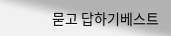묻고 답하기베스트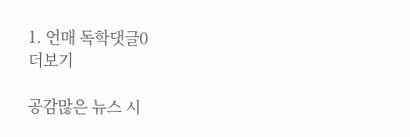1. 언매 독학댓글0
더보기

공감많은 뉴스 시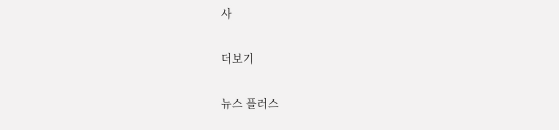사

더보기

뉴스 플러스